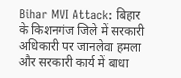Bihar MVI Attack: बिहार के किशनगंज जिले में सरकारी अधिकारी पर जानलेवा हमला और सरकारी कार्य में बाधा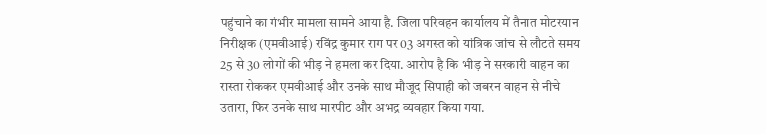पहुंचाने का गंभीर मामला सामने आया है. जिला परिवहन कार्यालय में तैनात मोटरयान निरीक्षक (एमवीआई) रविंद्र कुमार राग पर 03 अगस्त को यांत्रिक जांच से लौटते समय 25 से 30 लोगों की भीड़ ने हमला कर दिया. आरोप है कि भीड़ ने सरकारी वाहन का रास्ता रोककर एमवीआई और उनके साथ मौजूद सिपाही को जबरन वाहन से नीचे उतारा, फिर उनके साथ मारपीट और अभद्र व्यवहार किया गया.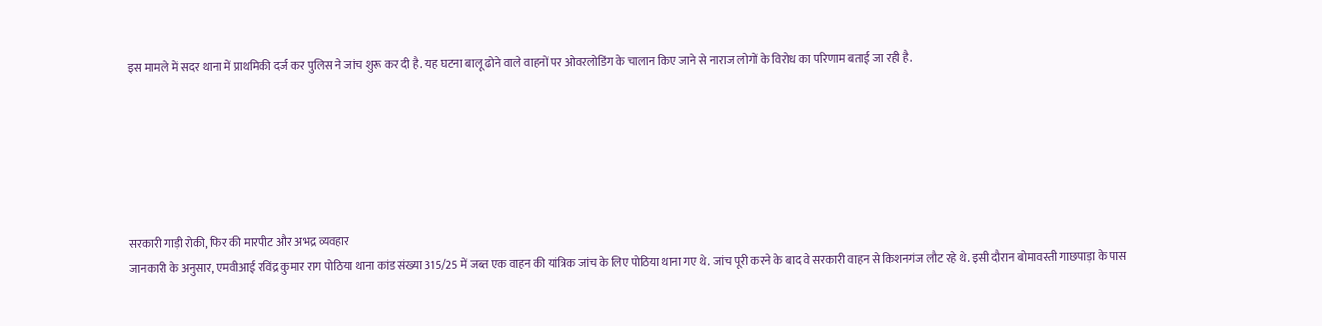इस मामले में सदर थाना में प्राथमिकी दर्ज कर पुलिस ने जांच शुरू कर दी है. यह घटना बालू ढोने वाले वाहनों पर ओवरलोडिंग के चालान किए जाने से नाराज लोगों के विरोध का परिणाम बताई जा रही है.






सरकारी गाड़ी रोकी, फिर की मारपीट और अभद्र व्यवहार
जानकारी के अनुसार, एमवीआई रविंद्र कुमार राग पोठिया थाना कांड संख्या 315/25 में जब्त एक वाहन की यांत्रिक जांच के लिए पोठिया थाना गए थे. जांच पूरी करने के बाद वे सरकारी वाहन से किशनगंज लौट रहे थे. इसी दौरान बोमावस्ती गाछपाड़ा के पास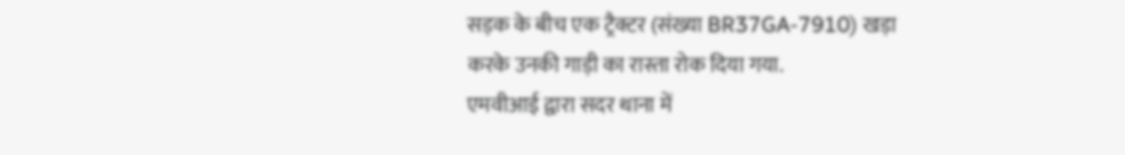सड़क के बीच एक ट्रैक्टर (संख्या BR37GA-7910) खड़ा करके उनकी गाड़ी का रास्ता रोक दिया गया.
एमवीआई द्वारा सदर थाना में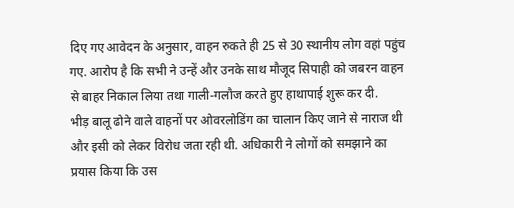दिए गए आवेदन के अनुसार, वाहन रुकते ही 25 से 30 स्थानीय लोग वहां पहुंच गए. आरोप है कि सभी ने उन्हें और उनके साथ मौजूद सिपाही को जबरन वाहन से बाहर निकाल लिया तथा गाली-गलौज करते हुए हाथापाई शुरू कर दी.
भीड़ बालू ढोने वाले वाहनों पर ओवरलोडिंग का चालान किए जाने से नाराज थी और इसी को लेकर विरोध जता रही थी. अधिकारी ने लोगों को समझाने का प्रयास किया कि उस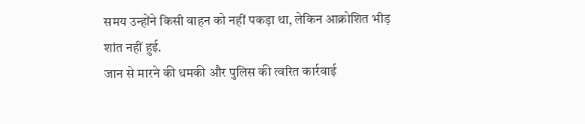समय उन्होंने किसी वाहन को नहीं पकड़ा था, लेकिन आक्रोशित भीड़ शांत नहीं हुई.
जान से मारने की धमकी और पुलिस की त्वरित कार्रवाई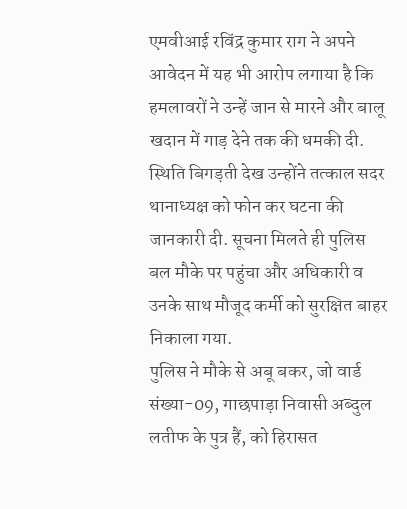एमवीआई रविंद्र कुमार राग ने अपने आवेदन में यह भी आरोप लगाया है कि हमलावरों ने उन्हें जान से मारने और बालू खदान में गाड़ देने तक की धमकी दी. स्थिति बिगड़ती देख उन्होंने तत्काल सदर थानाध्यक्ष को फोन कर घटना की जानकारी दी. सूचना मिलते ही पुलिस बल मौके पर पहुंचा और अधिकारी व उनके साथ मौजूद कर्मी को सुरक्षित बाहर निकाला गया.
पुलिस ने मौके से अबू बकर, जो वार्ड संख्या-09, गाछपाड़ा निवासी अब्दुल लतीफ के पुत्र हैं, को हिरासत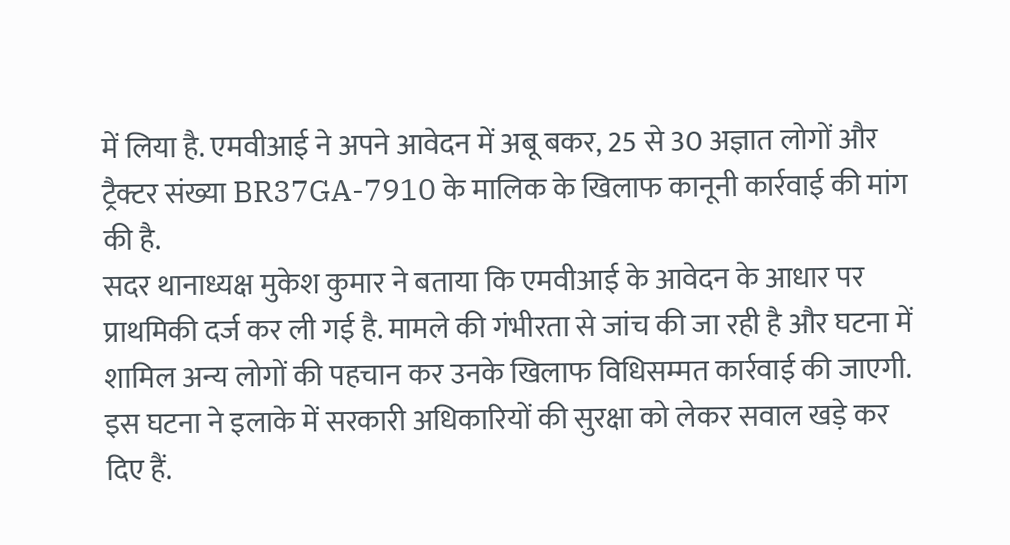में लिया है. एमवीआई ने अपने आवेदन में अबू बकर, 25 से 30 अज्ञात लोगों और ट्रैक्टर संख्या BR37GA-7910 के मालिक के खिलाफ कानूनी कार्रवाई की मांग की है.
सदर थानाध्यक्ष मुकेश कुमार ने बताया कि एमवीआई के आवेदन के आधार पर प्राथमिकी दर्ज कर ली गई है. मामले की गंभीरता से जांच की जा रही है और घटना में शामिल अन्य लोगों की पहचान कर उनके खिलाफ विधिसम्मत कार्रवाई की जाएगी. इस घटना ने इलाके में सरकारी अधिकारियों की सुरक्षा को लेकर सवाल खड़े कर दिए हैं.